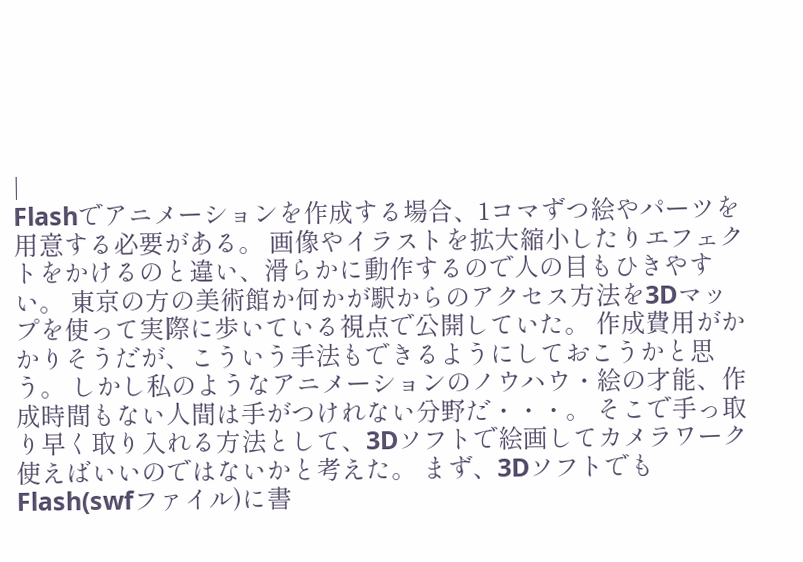|
Flashでアニメーションを作成する場合、1コマずつ絵やパーツを用意する必要がある。 画像やイラストを拡大縮小したりエフェクトをかけるのと違い、滑らかに動作するので人の目もひきやすい。 東京の方の美術館か何かが駅からのアクセス方法を3Dマップを使って実際に歩いている視点で公開していた。 作成費用がかかりそうだが、こういう手法もできるようにしておこうかと思う。 しかし私のようなアニメーションのノウハウ・絵の才能、作成時間もない人間は手がつけれない分野だ・・・。 そこで手っ取り早く取り入れる方法として、3Dソフトで絵画してカメラワーク使えばいいのではないかと考えた。 まず、3DソフトでもFlash(swfファイル)に書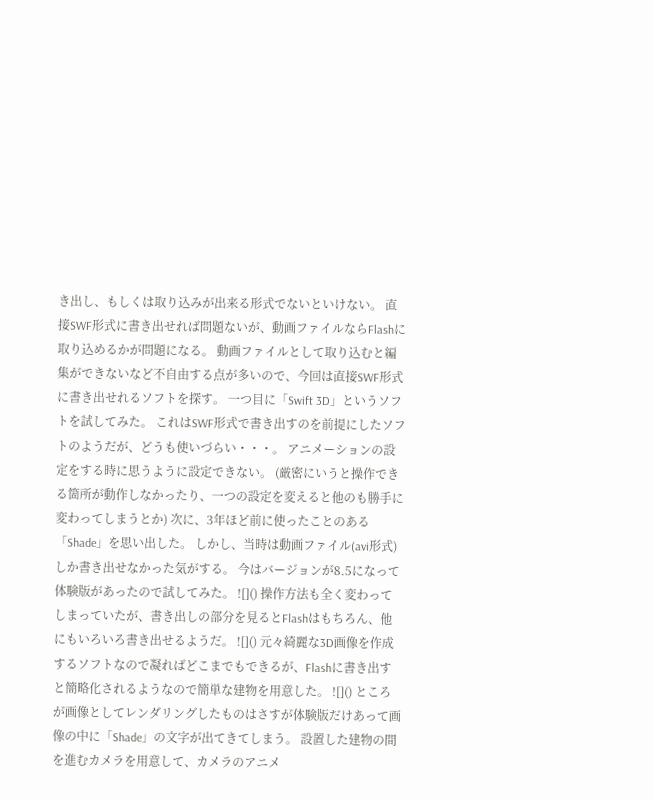き出し、もしくは取り込みが出来る形式でないといけない。 直接SWF形式に書き出せれば問題ないが、動画ファイルならFlashに取り込めるかが問題になる。 動画ファイルとして取り込むと編集ができないなど不自由する点が多いので、今回は直接SWF形式に書き出せれるソフトを探す。 一つ目に「Swift 3D」というソフトを試してみた。 これはSWF形式で書き出すのを前提にしたソフトのようだが、どうも使いづらい・・・。 アニメーションの設定をする時に思うように設定できない。 (厳密にいうと操作できる箇所が動作しなかったり、一つの設定を変えると他のも勝手に変わってしまうとか) 次に、3年ほど前に使ったことのある「Shade」を思い出した。 しかし、当時は動画ファイル(avi形式)しか書き出せなかった気がする。 今はバージョンが8.5になって体験版があったので試してみた。 ![]() 操作方法も全く変わってしまっていたが、書き出しの部分を見るとFlashはもちろん、他にもいろいろ書き出せるようだ。 ![]() 元々綺麗な3D画像を作成するソフトなので凝ればどこまでもできるが、Flashに書き出すと簡略化されるようなので簡単な建物を用意した。 ![]() ところが画像としてレンダリングしたものはさすが体験版だけあって画像の中に「Shade」の文字が出てきてしまう。 設置した建物の間を進むカメラを用意して、カメラのアニメ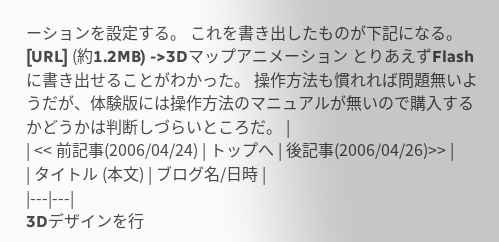ーションを設定する。 これを書き出したものが下記になる。 [URL] (約1.2MB) ->3Dマップアニメーション とりあえずFlashに書き出せることがわかった。 操作方法も慣れれば問題無いようだが、体験版には操作方法のマニュアルが無いので購入するかどうかは判断しづらいところだ。 |
| << 前記事(2006/04/24) | トップへ | 後記事(2006/04/26)>> |
| タイトル (本文) | ブログ名/日時 |
|---|---|
3Dデザインを行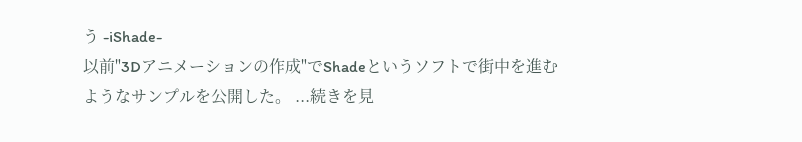う -iShade-
以前"3Dアニメーションの作成"でShadeというソフトで街中を進むようなサンプルを公開した。 ...続きを見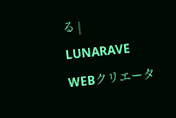る |
LUNARAVE WEBクリエータ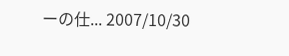ーの仕... 2007/10/30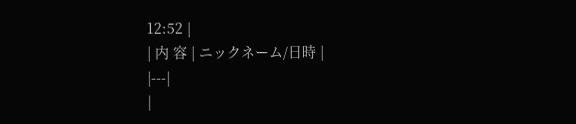12:52 |
| 内 容 | ニックネーム/日時 |
|---|
|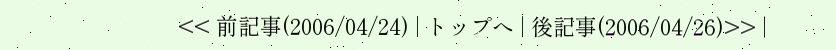<< 前記事(2006/04/24) | トップへ | 後記事(2006/04/26)>> |